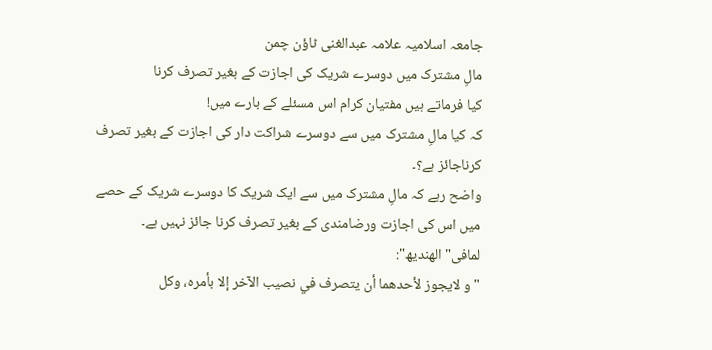جامعہ اسلامیہ علامہ عبدالغنی ٹاؤن چمن
مالِ مشترک میں دوسرے شریک کی اجازت کے بغیر تصرف کرنا
کیا فرماتے ہیں مفتیان کرام اس مسئلے کے بارے میں!
کہ کیا مالِ مشترک میں سے دوسرے شراکت دار کی اجازت کے بغیر تصرف کرناجائز ہے؟۔
واضح رہے کہ مالِ مشترک میں سے ایک شریک کا دوسرے شریک کے حصے میں اس کی اجازت ورضامندی کے بغیر تصرف کرنا جائز نہیں ہے۔
لمافی"الھندیھ":
"و لايجوز لأحدهما أن يتصرف في نصيب الآخر إلا بأمره، وكل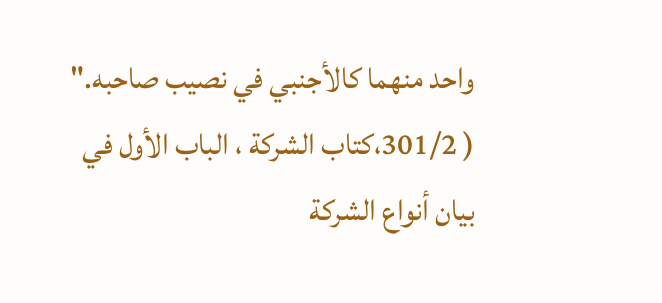واحد منهما كالأجنبي في نصيب صاحبه."
( 301/2،كتاب الشركة ، الباب الأول في بيان أنواع الشركة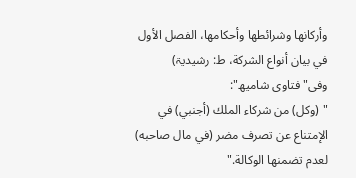وأركانها وشرائطها وأحكامها، الفصل الأول في بيان أنواع الشركة، ط: رشیدیۃ)
وفی"فتاوی شامیھ":
" (وكل) من شركاء الملك (أجنبي) في الإمتناع عن تصرف مضر (في مال صاحبه) لعدم تضمنها الوكالة."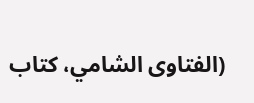(الفتاوی الشامي، کتاب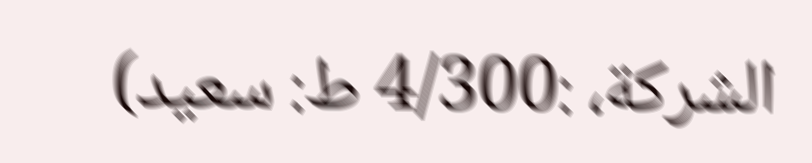الشرکة، :4/300 ط: سعید)